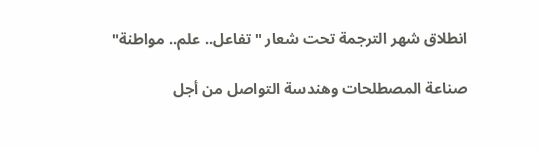انطلاق شهر الترجمة تحت شعار "تفاعل.. علم.. مواطنة"

صناعة المصطلحات وهندسة التواصل من أجل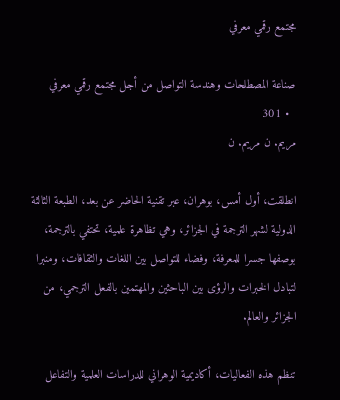مجتمع رقمي معرفي

صناعة المصطلحات وهندسة التواصل من أجل مجتمع رقمي معرفي
  • 301
مريم. ن مريم. ن

انطلقت، أول أمس، بوهران، عبر تقنية الحاضر عن بعد، الطبعة الثالثة الدولية لشهر الترجمة في الجزائر، وهي تظاهرة علمية، تحتفي بالترجمة، بوصفها جسرا للمعرفة، وفضاء للتواصل بين اللغات والثقافات، ومنبرا لتبادل الخبرات والرؤى بين الباحثين والمهتمين بالفعل الترجمي، من الجزائر والعالم.

تنظم هذه الفعاليات، أكاديمية الوهراني للدراسات العلمية والتفاعل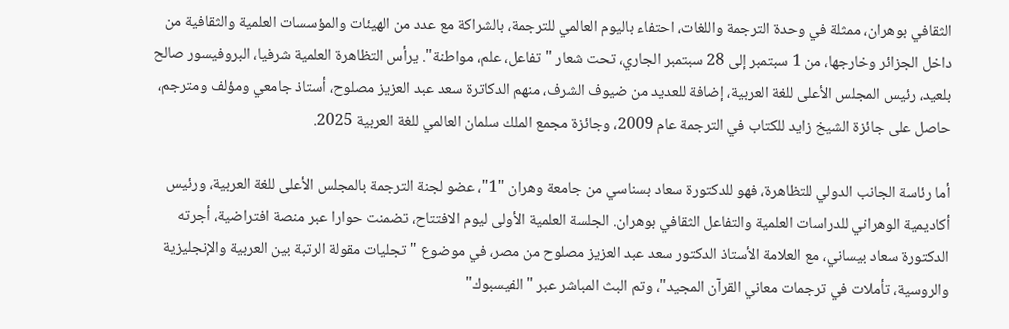الثقافي بوهران، ممثلة في وحدة الترجمة واللغات، احتفاء باليوم العالمي للترجمة، بالشراكة مع عدد من الهيئات والمؤسسات العلمية والثقافية من داخل الجزائر وخارجها، من 1 سبتمبر إلى 28 سبتمبر الجاري، تحت شعار "تفاعل، علم، مواطنة". يرأس التظاهرة العلمية شرفيا، البروفيسور صالح بلعيد، رئيس المجلس الأعلى للغة العربية، إضافة للعديد من ضيوف الشرف، منهم الدكاترة سعد عبد العزيز مصلوح، أستاذ جامعي ومؤلف ومترجم، حاصل على جائزة الشيخ زايد للكتاب في الترجمة عام 2009، وجائزة مجمع الملك سلمان العالمي للغة العربية 2025.

أما رئاسة الجانب الدولي للتظاهرة، فهو للدكتورة سعاد بسناسي من جامعة وهران "1"، عضو لجنة الترجمة بالمجلس الأعلى للغة العربية، ورئيس أكاديمية الوهراني للدراسات العلمية والتفاعل الثقافي بوهران. الجلسة العلمية الأولى ليوم الافتتاح، تضمنت حوارا عبر منصة افتراضية، أجرته الدكتورة سعاد بيساني، مع العلامة الأستاذ الدكتور سعد عبد العزيز مصلوح من مصر، في موضوع "تجليات مقولة الرتبة بين العربية والإنجليزية والروسية، تأملات في ترجمات معاني القرآن المجيد"، وتم البث المباشر عبر "الفيسبوك"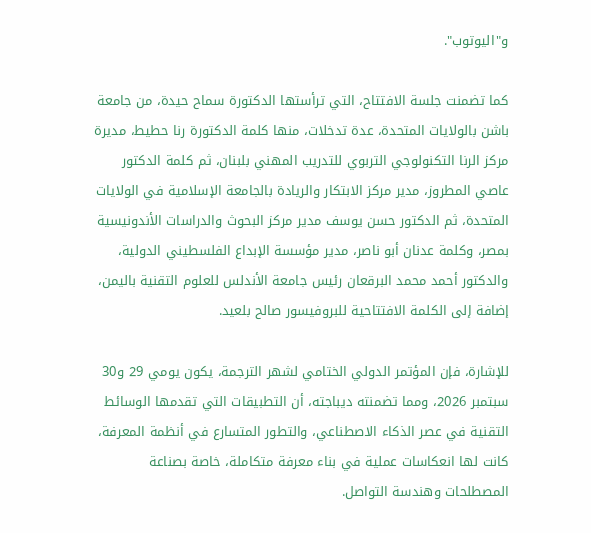و"اليوتوب".

كما تضمنت جلسة الافتتاح، التي ترأستها الدكتورة سماح حيدة، من جامعة باشن بالولايات المتحدة، عدة تدخلات، منها كلمة الدكتورة رنا حطيط، مديرة مركز الرنا التكنولوجي التربوي للتدريب المهني بلبنان، ثم كلمة الدكتور عاصي المطروز، مدير مركز الابتكار والريادة بالجامعة الإسلامية في الولايات المتحدة، ثم الدكتور حسن يوسف مدير مركز البحوث والدراسات الأندونيسية بمصر، وكلمة عدنان أبو ناصر، مدير مؤسسة الإبداع الفلسطيني الدولية، والدكتور أحمد محمد البرقعان رئيس جامعة الأندلس للعلوم التقنية باليمن، إضافة إلى الكلمة الافتتاحية للبروفيسور صالح بلعيد.

للإشارة، فإن المؤتمر الدولي الختامي لشهر الترجمة، يكون يومي 29 و30 سبتمبر 2026، ومما تضمنته ديباجته، أن التطبيقات التي تقدمها الوسائط التقنية في عصر الذكاء الاصطناعي، والتطور المتسارع في أنظمة المعرفة، كانت لها انعكاسات عملية في بناء معرفة متكاملة، خاصة بصناعة المصطلحات وهندسة التواصل.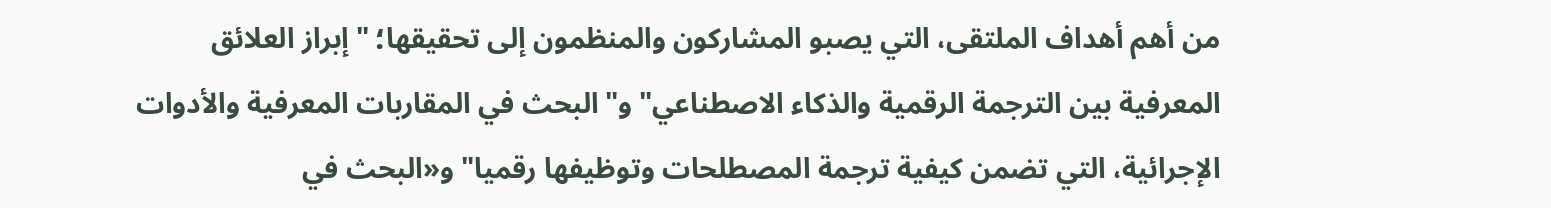من أهم أهداف الملتقى، التي يصبو المشاركون والمنظمون إلى تحقيقها؛ "إبراز العلائق المعرفية بين الترجمة الرقمية والذكاء الاصطناعي" و"البحث في المقاربات المعرفية والأدوات الإجرائية، التي تضمن كيفية ترجمة المصطلحات وتوظيفها رقميا" و«البحث في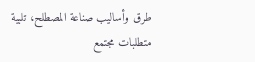طرق وأساليب صناعة المصطلح، تلبية متطلبات مجتمع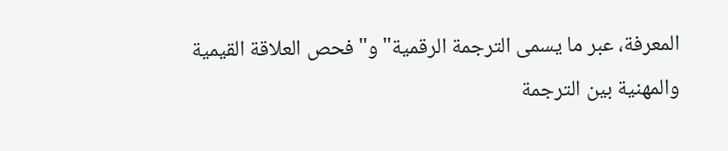المعرفة، عبر ما يسمى الترجمة الرقمية" و"فحص العلاقة القيمية والمهنية بين الترجمة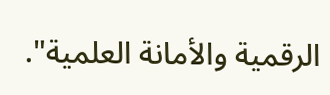الرقمية والأمانة العلمية".